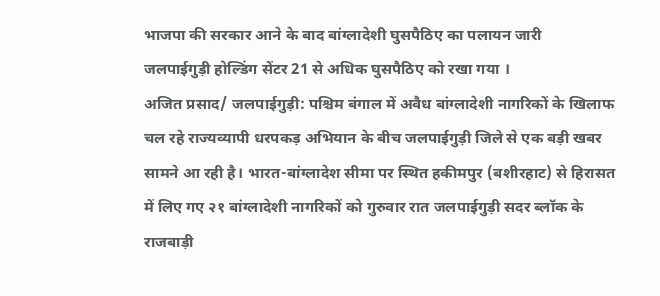भाजपा की सरकार आने के बाद बांग्लादेशी घुसपैठिए का पलायन जारी
जलपाईगुड़ी होल्डिंग सेंटर 21 से अधिक घुसपैठिए को रखा गया ।
अजित प्रसाद/ जलपाईगुड़ी: पश्चिम बंगाल में अवैध बांग्लादेशी नागरिकों के खिलाफ चल रहे राज्यव्यापी धरपकड़ अभियान के बीच जलपाईगुड़ी जिले से एक बड़ी खबर सामने आ रही है। भारत-बांग्लादेश सीमा पर स्थित हकीमपुर (बशीरहाट) से हिरासत में लिए गए २१ बांग्लादेशी नागरिकों को गुरुवार रात जलपाईगुड़ी सदर ब्लॉक के राजबाड़ी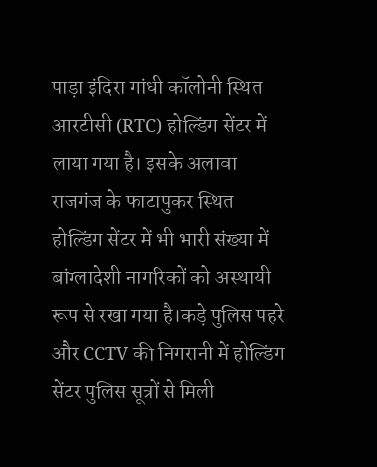पाड़ा इंदिरा गांधी कॉलोनी स्थित आरटीसी (RTC) होल्डिंग सेंटर में लाया गया है। इसके अलावा राजगंज के फाटापुकर स्थित होल्डिंग सेंटर में भी भारी संख्या में बांग्लादेशी नागरिकों को अस्थायी रूप से रखा गया है।कड़े पुलिस पहरे और CCTV की निगरानी में होल्डिंग सेंटर पुलिस सूत्रों से मिली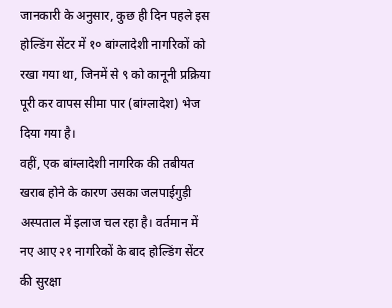जानकारी के अनुसार, कुछ ही दिन पहले इस होल्डिंग सेंटर में १० बांग्लादेशी नागरिकों को रखा गया था, जिनमें से ९ को कानूनी प्रक्रिया पूरी कर वापस सीमा पार (बांग्लादेश) भेज दिया गया है।
वहीं, एक बांग्लादेशी नागरिक की तबीयत खराब होने के कारण उसका जलपाईगुड़ी अस्पताल में इलाज चल रहा है। वर्तमान में नए आए २१ नागरिकों के बाद होल्डिंग सेंटर की सुरक्षा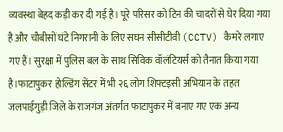व्यवस्था बेहद कड़ी कर दी गई है। पूरे परिसर को टिन की चादरों से घेर दिया गया है और चौबीसों घंटे निगरानी के लिए सघन सीसीटीवी (CCTV) कैमरे लगाए गए हैं। सुरक्षा में पुलिस बल के साथ सिविक वॉलंटियर्स को तैनात किया गया है।फाटापुकर होल्डिंग सेंटर में भी २६ लोग शिफ्टइसी अभियान के तहत जलपाईगुड़ी जिले के राजगंज अंतर्गत फाटापुकर में बनाए गए एक अन्य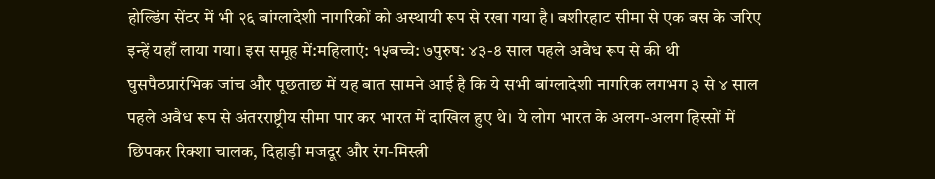होल्डिंग सेंटर में भी २६ बांग्लादेशी नागरिकों को अस्थायी रूप से रखा गया है। बशीरहाट सीमा से एक बस के जरिए इन्हें यहाँ लाया गया। इस समूह में:महिलाएं: १५बच्चे: ७पुरुष: ४३-৪ साल पहले अवैध रूप से की थी घुसपैठप्रारंभिक जांच और पूछताछ में यह बात सामने आई है कि ये सभी बांग्लादेशी नागरिक लगभग ३ से ४ साल पहले अवैध रूप से अंतरराष्ट्रीय सीमा पार कर भारत में दाखिल हुए थे। ये लोग भारत के अलग-अलग हिस्सों में छिपकर रिक्शा चालक, दिहाड़ी मजदूर और रंग-मिस्त्री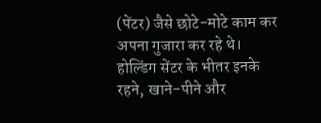(पेंटर) जैसे छोटे-मोटे काम कर अपना गुजारा कर रहे थे। होल्डिंग सेंटर के भीतर इनके रहने, खाने-पीने और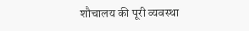शौचालय की पूरी व्यवस्था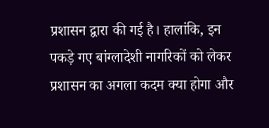प्रशासन द्वारा की गई है। हालांकि, इन पकड़े गए बांग्लादेशी नागरिकों को लेकर प्रशासन का अगला कदम क्या होगा और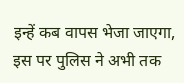इन्हें कब वापस भेजा जाएगा, इस पर पुलिस ने अभी तक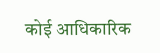कोई आधिकारिक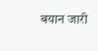बयान जारी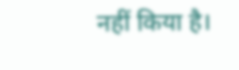नहीं किया है।